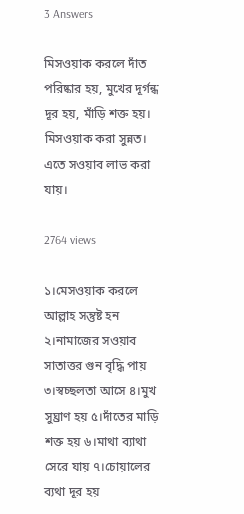3 Answers

মিসওয়াক করলে দাঁত পরিষ্কার হয়, মুখের দূর্গন্ধ দূর হয়, মাঁড়ি শক্ত হয়। মিসওয়াক করা সুন্নত। এতে সওয়াব লাভ করা যায়।

2764 views

১।মেসওয়াক করলে আল্লাহ সন্তুষ্ট হন ২।নামাজের সওয়াব সাতাত্তর গুন বৃদ্ধি পায় ৩।স্বচ্ছলতা আসে ৪।মুখ সুঘ্রাণ হয় ৫।দাঁতের মাড়ি শক্ত হয় ৬।মাথা ব্যাথা সেরে যায় ৭।চোয়ালের ব্যথা দূর হয়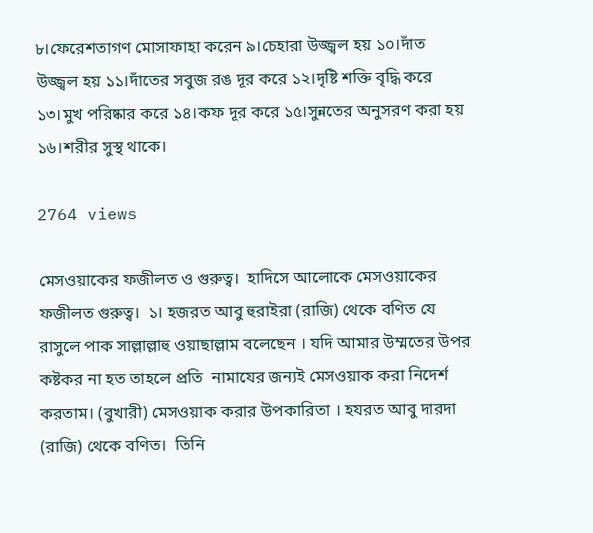৮।ফেরেশতাগণ মোসাফাহা করেন ৯।চেহারা উজ্জ্বল হয় ১০।দাঁত উজ্জ্বল হয় ১১।দাঁতের সবুজ রঙ দূর করে ১২।দৃষ্টি শক্তি বৃদ্ধি করে ১৩।মুখ পরিষ্কার করে ১৪।কফ দূর করে ১৫।সুন্নতের অনুসরণ করা হয় ১৬।শরীর সুস্থ থাকে।

2764 views

মেসওয়াকের ফজীলত ও গুরুত্ব।  হাদিসে আলোকে মেসওয়াকের ফজীলত গুরুত্ব।  ১। হজরত আবু হুরাইরা (রাজি) থেকে বণিত যে রাসুলে পাক সাল্লাল্লাহু ওয়াছাল্লাম বলেছেন । যদি আমার উম্মতের উপর কষ্টকর না হত তাহলে প্রতি  নামাযের জন্যই মেসওয়াক করা নিদের্শ করতাম। (বুখারী) মেসওয়াক করার উপকারিতা । হযরত আবু দারদা (রাজি) থেকে বণিত।  তিনি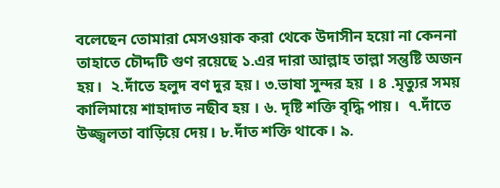বলেছেন তোমারা মেসওয়াক করা থেকে উদাসীন হয়ো না কেননা তাহাতে চৌদ্দটি গুণ রয়েছে ১.এর দারা আল্লাহ তাল্লা সন্তুষ্টি অজন হয়।  ২.দাঁতে হলুদ বণ দুর হয়। ৩.ভাষা সুন্দর হয় । ৪ .মৃত্যুর সময় কালিমায়ে শাহাদাত নছীব হয় । ৬. দৃষ্টি শক্তি বৃদ্ধি পায়।  ৭.দাঁতে উজ্জ্বলতা বাড়িয়ে দেয়। ৮.দাঁত শক্তি থাকে। ৯.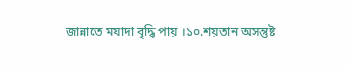জান্নাতে মযাদা বৃদ্ধি পায় ।১০.শয়তান অসন্তুষ্ট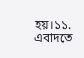হয়।১১. এবাদতে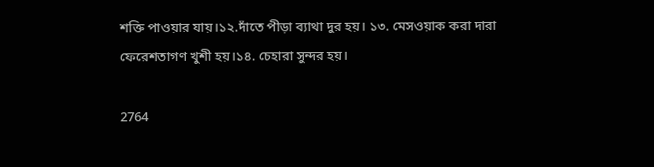শক্তি পাওয়ার যায়।১২.দাঁতে পীড়া ব্যাথা দুর হয়। ১৩. মেসওয়াক করা দারা  ফেরেশতাগণ খুশী হয়।১৪. চেহারা সুন্দর হয়।

2764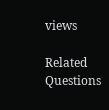views

Related Questions